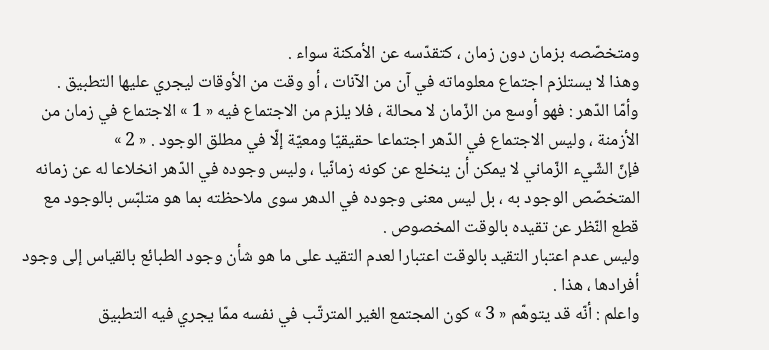ومتخصّصه بزمان دون زمان ، كتقدّسه عن الأمكنة سواء .
وهذا لا يستلزم اجتماع معلوماته في آن من الآنات ، أو وقت من الأوقات ليجري عليها التطبيق .
وأمّا الدّهر : فهو أوسع من الزّمان لا محالة ، فلا يلزم من الاجتماع فيه « 1 » الاجتماع في زمان من الأزمنة ، وليس الاجتماع في الدّهر اجتماعا حقيقيّا ومعيّة إلّا في مطلق الوجود . « 2 »
فإنّ الشّيء الزّماني لا يمكن أن ينخلع عن كونه زمانّيا ، وليس وجوده في الدّهر انخلاعا له عن زمانه المتخصّص الوجود به ، بل ليس معنى وجوده في الدهر سوى ملاحظته بما هو متلبّس بالوجود مع قطع النّظر عن تقيده بالوقت المخصوص .
وليس عدم اعتبار التقيد بالوقت اعتبارا لعدم التقيد على ما هو شأن وجود الطبائع بالقياس إلى وجود أفرادها ، هذا .
واعلم : أنّه قد يتوهّم « 3 » كون المجتمع الغير المترتّب في نفسه ممّا يجري فيه التطبيق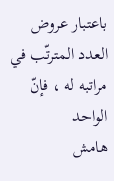باعتبار عروض العدد المترتّب في مراتبه له ، فإنّ الواحد
هامش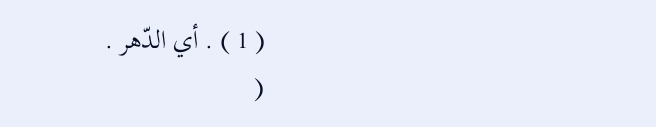( 1 ) . أي الدّهر .
(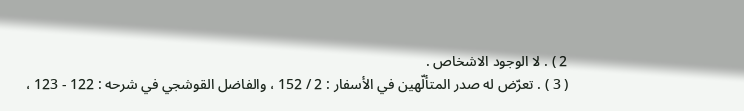2 ) . لا الوجود الاشخاص .
( 3 ) . تعرّض له صدر المتألّهين في الأسفار : 2 / 152 ، والفاضل القوشجي في شرحه : 122 - 123 ،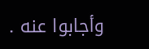وأجابوا عنه .